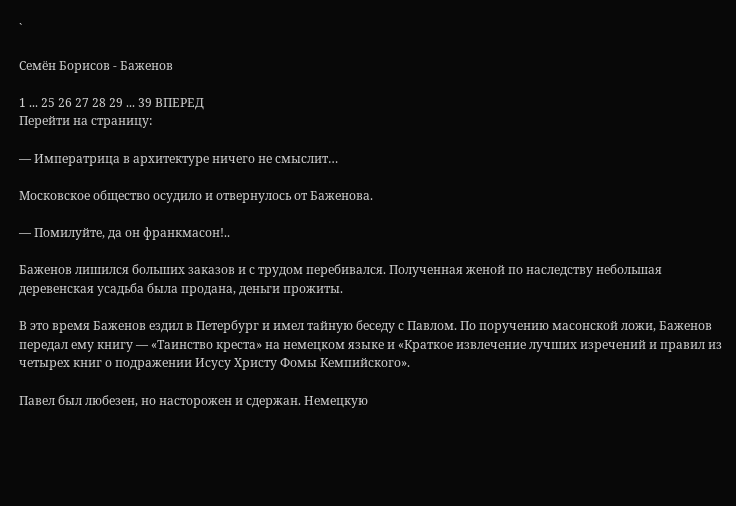`

Семён Борисов - Баженов

1 ... 25 26 27 28 29 ... 39 ВПЕРЕД
Перейти на страницу:

— Императрица в архитектуре ничего не смыслит…

Московское общество осудило и отвернулось от Баженова.

— Помилуйте, да он франкмасон!..

Баженов лишился больших заказов и с трудом перебивался. Полученная женой по наследству небольшая деревенская усадьба была продана, деньги прожиты.

В это время Баженов ездил в Петербург и имел тайную беседу с Павлом. По поручению масонской ложи, Баженов передал ему книгу — «Таинство креста» на немецком языке и «Краткое извлечение лучших изречений и правил из четырех книг о подражении Исусу Христу Фомы Кемпийского».

Павел был любезен, но насторожен и сдержан. Немецкую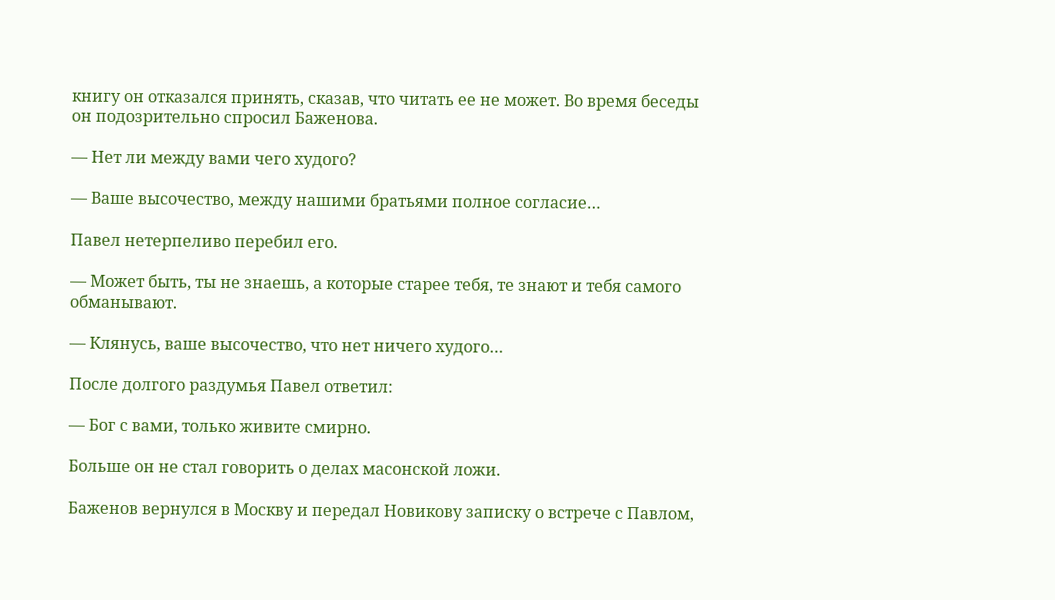книгу он отказался принять, сказав, что читать ее не может. Во время беседы он подозрительно спросил Баженова.

— Нет ли между вами чего худого?

— Ваше высочество, между нашими братьями полное согласие…

Павел нетерпеливо перебил его.

— Может быть, ты не знаешь, а которые старее тебя, те знают и тебя самого обманывают.

— Клянусь, ваше высочество, что нет ничего худого…

После долгого раздумья Павел ответил:

— Бог с вами, только живите смирно.

Больше он не стал говорить о делах масонской ложи.

Баженов вернулся в Москву и передал Новикову записку о встрече с Павлом,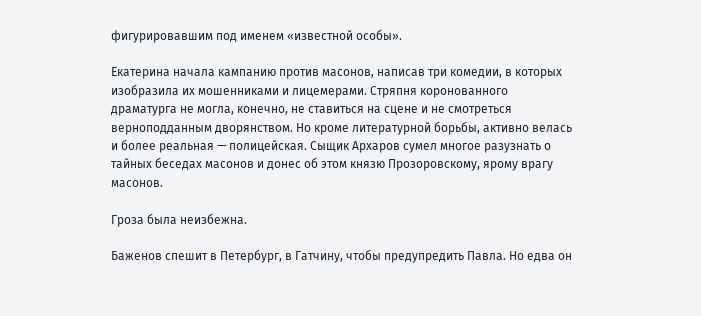фигурировавшим под именем «известной особы».

Екатерина начала кампанию против масонов, написав три комедии, в которых изобразила их мошенниками и лицемерами. Стряпня коронованного драматурга не могла, конечно, не ставиться на сцене и не смотреться верноподданным дворянством. Но кроме литературной борьбы, активно велась и более реальная — полицейская. Сыщик Архаров сумел многое разузнать о тайных беседах масонов и донес об этом князю Прозоровскому, ярому врагу масонов.

Гроза была неизбежна.

Баженов спешит в Петербург, в Гатчину, чтобы предупредить Павла. Но едва он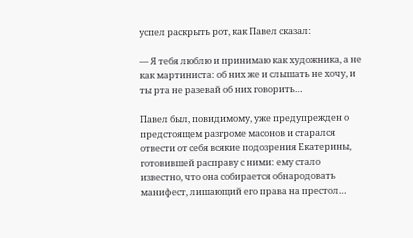успел раскрыть рот, как Павел сказал:

— Я тебя люблю и принимаю как художника, а не как мартиниста: об них же и слышать не хочу, и ты рта не разевай об них говорить…

Павел был, повидимому, уже предупрежден о предстоящем разгроме масонов и старался отвести от себя всякие подозрения Екатерины, готовившей расправу с ними: ему стало известно, что она собирается обнародовать манифест, лишающий его права на престол…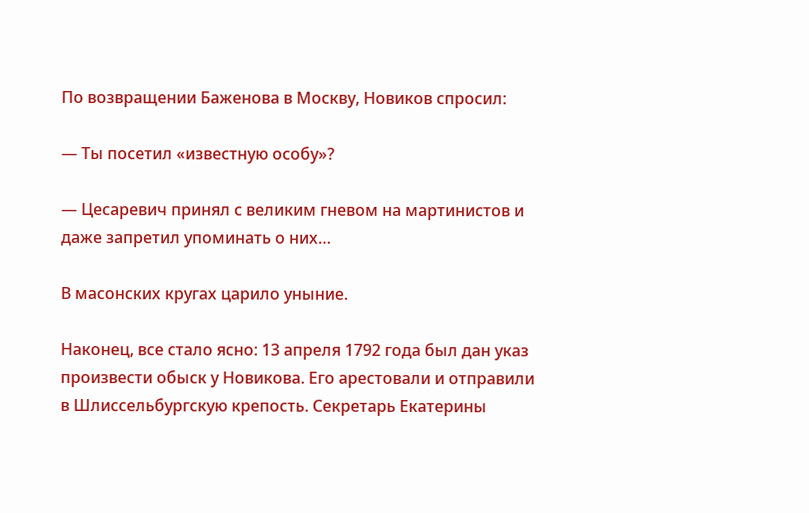По возвращении Баженова в Москву, Новиков спросил:

— Ты посетил «известную особу»?

— Цесаревич принял с великим гневом на мартинистов и даже запретил упоминать о них…

В масонских кругах царило уныние.

Наконец, все стало ясно: 13 апреля 1792 года был дан указ произвести обыск у Новикова. Его арестовали и отправили в Шлиссельбургскую крепость. Секретарь Екатерины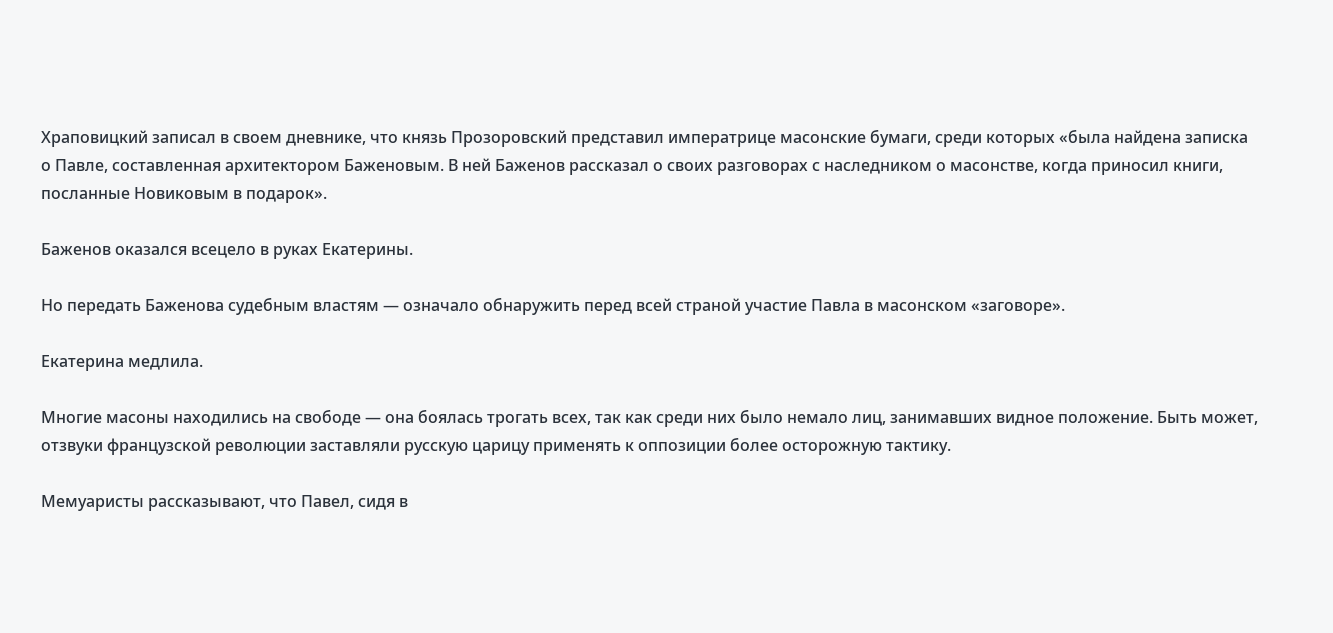Храповицкий записал в своем дневнике, что князь Прозоровский представил императрице масонские бумаги, среди которых «была найдена записка о Павле, составленная архитектором Баженовым. В ней Баженов рассказал о своих разговорах с наследником о масонстве, когда приносил книги, посланные Новиковым в подарок».

Баженов оказался всецело в руках Екатерины.

Но передать Баженова судебным властям — означало обнаружить перед всей страной участие Павла в масонском «заговоре».

Екатерина медлила.

Многие масоны находились на свободе — она боялась трогать всех, так как среди них было немало лиц, занимавших видное положение. Быть может, отзвуки французской революции заставляли русскую царицу применять к оппозиции более осторожную тактику.

Мемуаристы рассказывают, что Павел, сидя в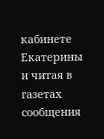кабинете Екатерины и читая в газетах сообщения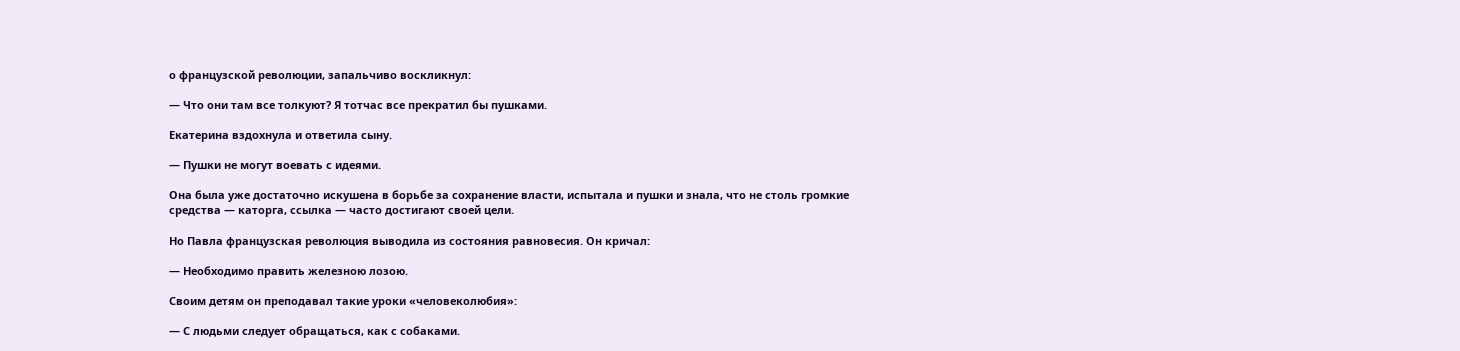о французской революции, запальчиво воскликнул:

— Что они там все толкуют? Я тотчас все прекратил бы пушками.

Екатерина вздохнула и ответила сыну.

— Пушки не могут воевать с идеями.

Она была уже достаточно искушена в борьбе за сохранение власти, испытала и пушки и знала, что не столь громкие средства — каторга, ссылка — часто достигают своей цели.

Но Павла французская революция выводила из состояния равновесия. Он кричал:

— Необходимо править железною лозою.

Своим детям он преподавал такие уроки «человеколюбия»:

— С людьми следует обращаться, как с собаками.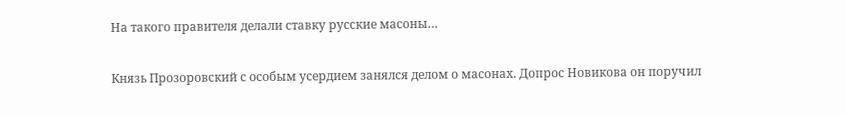На такого правителя делали ставку русские масоны…

Князь Прозоровский с особым усердием занялся делом о масонах. Допрос Новикова он поручил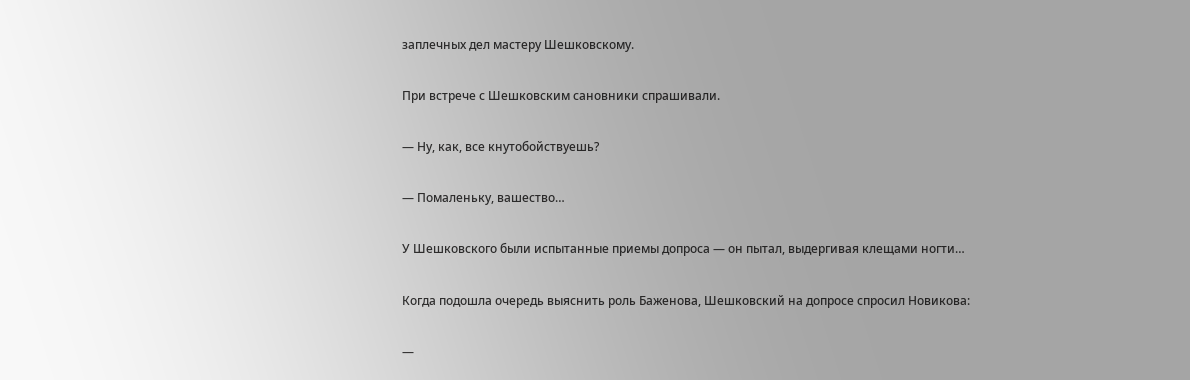заплечных дел мастеру Шешковскому.

При встрече с Шешковским сановники спрашивали.

— Ну, как, все кнутобойствуешь?

— Помаленьку, вашество…

У Шешковского были испытанные приемы допроса — он пытал, выдергивая клещами ногти…

Когда подошла очередь выяснить роль Баженова, Шешковский на допросе спросил Новикова:

—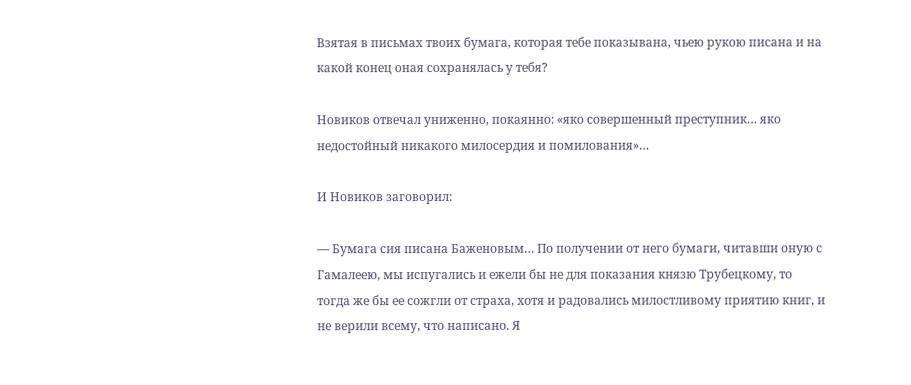Взятая в письмах твоих бумага, которая тебе показывана, чьею рукою писана и на какой конец оная сохранялась у тебя?

Новиков отвечал униженно, покаянно: «яко совершенный преступник… яко недостойный никакого милосердия и помилования»…

И Новиков заговорил:

— Бумага сия писана Баженовым… По получении от него бумаги, читавши оную с Гамалеею, мы испугались и ежели бы не для показания князю Трубецкому, то тогда же бы ее сожгли от страха, хотя и радовались милостливому приятию книг, и не верили всему, что написано. Я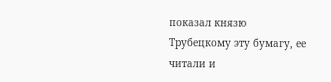показал князю Трубецкому эту бумагу, ее читали и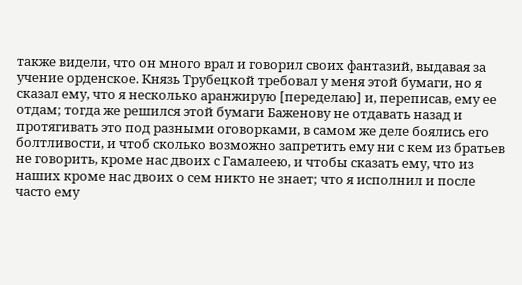также видели, что он много врал и говорил своих фантазий, выдавая за учение орденское. Князь Трубецкой требовал у меня этой бумаги, но я сказал ему, что я несколько аранжирую [переделаю] и, переписав, ему ее отдам; тогда же решился этой бумаги Баженову не отдавать назад и протягивать это под разными оговорками, в самом же деле боялись его болтливости, и чтоб сколько возможно запретить ему ни с кем из братьев не говорить, кроме нас двоих с Гамалеею, и чтобы сказать ему, что из наших кроме нас двоих о сем никто не знает; что я исполнил и после часто ему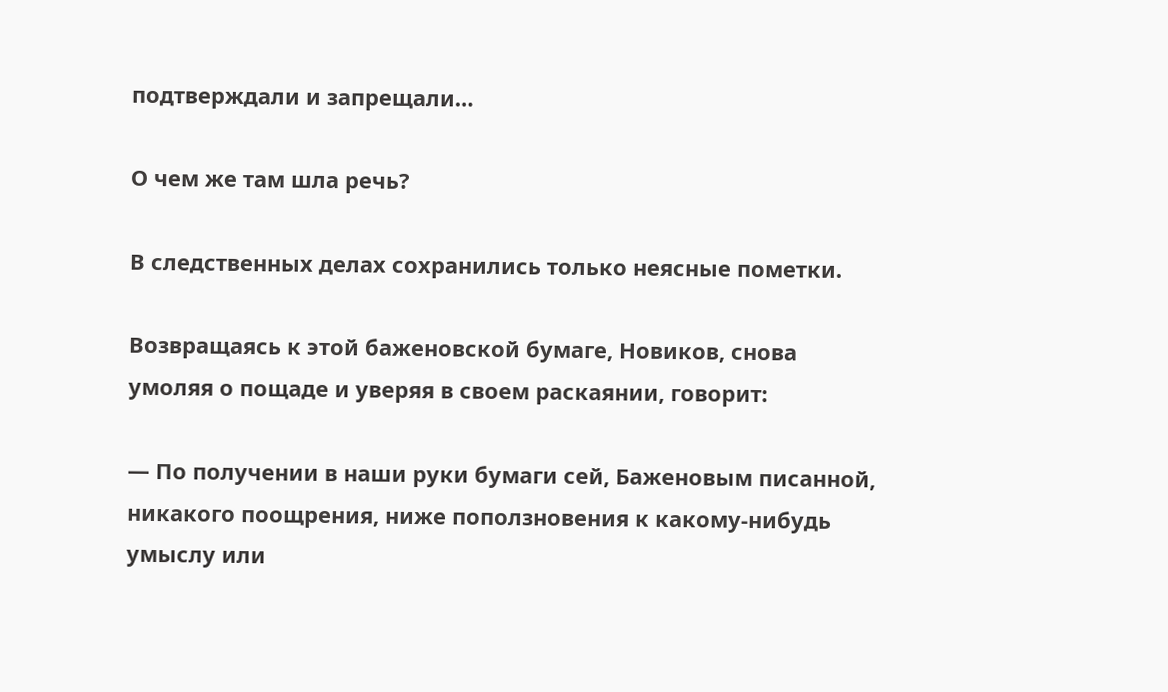подтверждали и запрещали…

О чем же там шла речь?

В следственных делах сохранились только неясные пометки.

Возвращаясь к этой баженовской бумаге, Новиков, снова умоляя о пощаде и уверяя в своем раскаянии, говорит:

— По получении в наши руки бумаги сей, Баженовым писанной, никакого поощрения, ниже поползновения к какому-нибудь умыслу или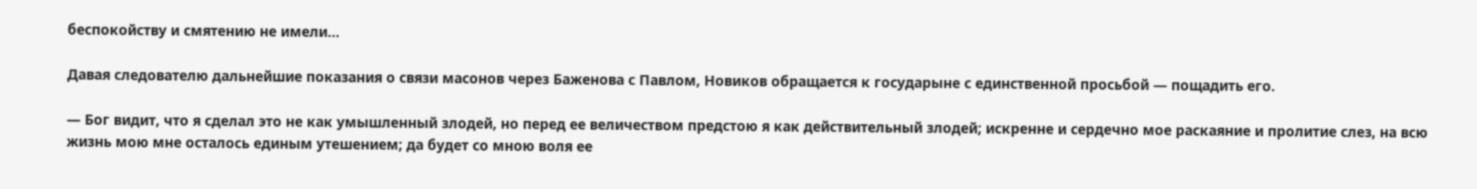беспокойству и смятению не имели…

Давая следователю дальнейшие показания о связи масонов через Баженова с Павлом, Новиков обращается к государыне с единственной просьбой — пощадить его.

— Бог видит, что я сделал это не как умышленный злодей, но перед ее величеством предстою я как действительный злодей; искренне и сердечно мое раскаяние и пролитие слез, на всю жизнь мою мне осталось единым утешением; да будет со мною воля ее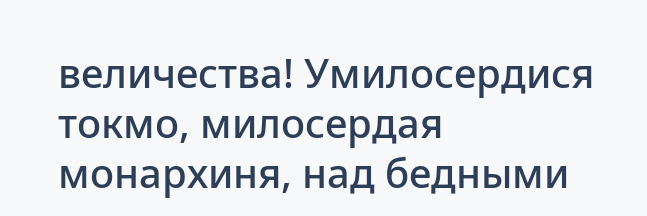величества! Умилосердися токмо, милосердая монархиня, над бедными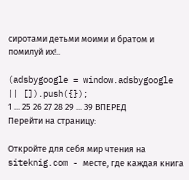сиротами детьми моими и братом и помилуй их!..

(adsbygoogle = window.adsbygoogle || []).push({});
1 ... 25 26 27 28 29 ... 39 ВПЕРЕД
Перейти на страницу:

Откройте для себя мир чтения на siteknig.com - месте, где каждая книга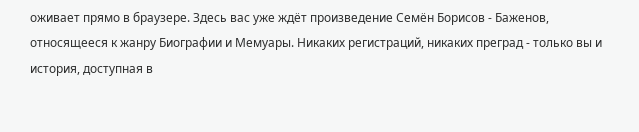оживает прямо в браузере. Здесь вас уже ждёт произведение Семён Борисов - Баженов, относящееся к жанру Биографии и Мемуары. Никаких регистраций, никаких преград - только вы и история, доступная в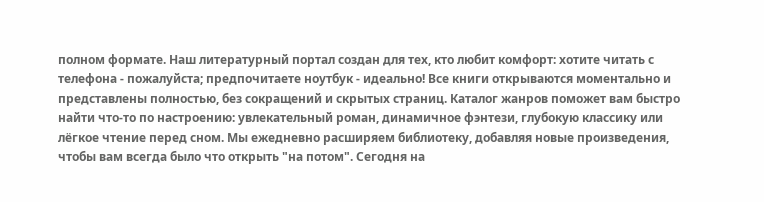полном формате. Наш литературный портал создан для тех, кто любит комфорт: хотите читать с телефона - пожалуйста; предпочитаете ноутбук - идеально! Все книги открываются моментально и представлены полностью, без сокращений и скрытых страниц. Каталог жанров поможет вам быстро найти что-то по настроению: увлекательный роман, динамичное фэнтези, глубокую классику или лёгкое чтение перед сном. Мы ежедневно расширяем библиотеку, добавляя новые произведения, чтобы вам всегда было что открыть "на потом". Сегодня на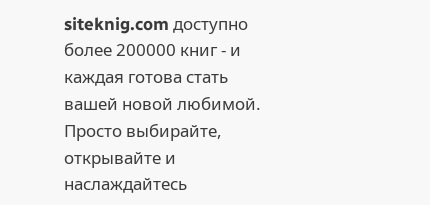siteknig.com доступно более 200000 книг - и каждая готова стать вашей новой любимой. Просто выбирайте, открывайте и наслаждайтесь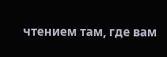чтением там, где вам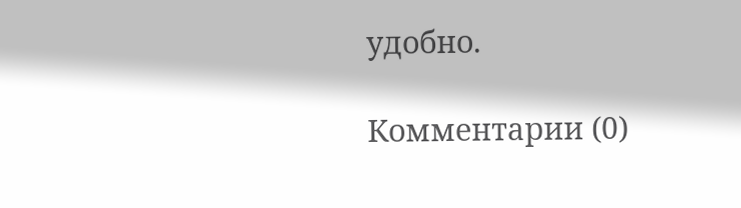удобно.

Комментарии (0)